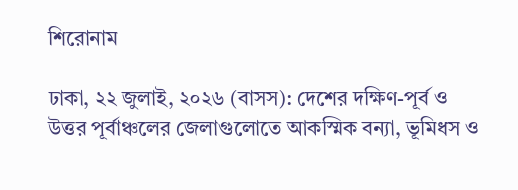শিরোনাম

ঢাকা, ২২ জুলাই, ২০২৬ (বাসস): দেশের দক্ষিণ-পূর্ব ও উত্তর পূর্বাঞ্চলের জেলাগুলোতে আকস্মিক বন্যা, ভূমিধস ও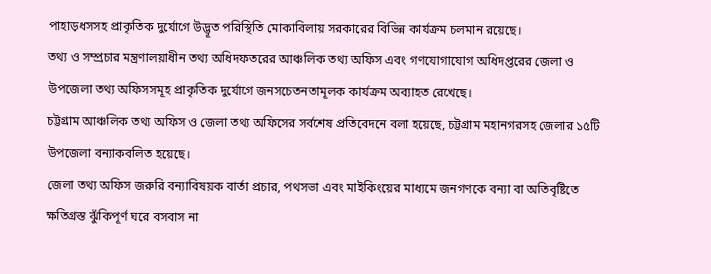পাহাড়ধসসহ প্রাকৃতিক দুর্যোগে উদ্ভূত পরিস্থিতি মোকাবিলায় সরকারের বিভিন্ন কার্যক্রম চলমান রয়েছে।
তথ্য ও সম্প্রচার মন্ত্রণালয়াধীন তথ্য অধিদফতরের আঞ্চলিক তথ্য অফিস এবং গণযোগাযোগ অধিদপ্তরের জেলা ও উপজেলা তথ্য অফিসসমূহ প্রাকৃতিক দুর্যোগে জনসচেতনতামূলক কার্যক্রম অব্যাহত রেখেছে।
চট্টগ্রাম আঞ্চলিক তথ্য অফিস ও জেলা তথ্য অফিসের সর্বশেষ প্রতিবেদনে বলা হয়েছে, চট্টগ্রাম মহানগরসহ জেলার ১৫টি উপজেলা বন্যাকবলিত হয়েছে।
জেলা তথ্য অফিস জরুরি বন্যাবিষয়ক বার্তা প্রচার, পথসভা এবং মাইকিংয়ের মাধ্যমে জনগণকে বন্যা বা অতিবৃষ্টিতে ক্ষতিগ্রস্ত ঝুঁকিপূর্ণ ঘরে বসবাস না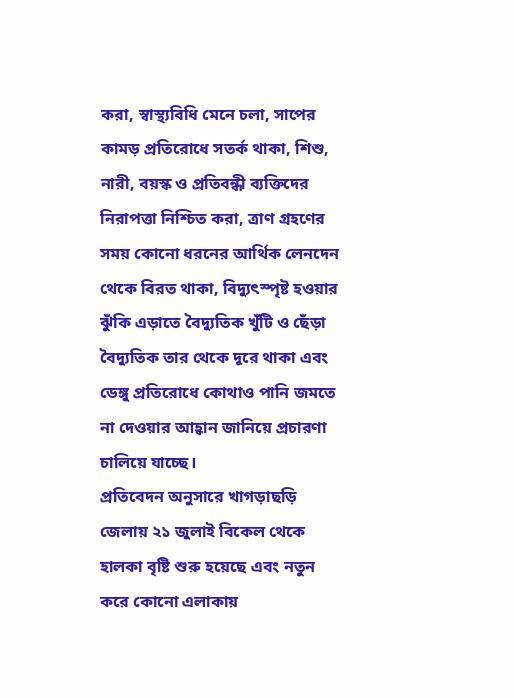করা, স্বাস্থ্যবিধি মেনে চলা, সাপের কামড় প্রতিরোধে সতর্ক থাকা, শিশু, নারী, বয়স্ক ও প্রতিবন্ধী ব্যক্তিদের নিরাপত্তা নিশ্চিত করা, ত্রাণ গ্রহণের সময় কোনো ধরনের আর্থিক লেনদেন থেকে বিরত থাকা, বিদ্যুৎস্পৃষ্ট হওয়ার ঝুঁকি এড়াতে বৈদ্যুতিক খুঁটি ও ছেঁড়া বৈদ্যুতিক তার থেকে দূরে থাকা এবং ডেঙ্গু প্রতিরোধে কোথাও পানি জমতে না দেওয়ার আহ্বান জানিয়ে প্রচারণা চালিয়ে যাচ্ছে।
প্রতিবেদন অনুসারে খাগড়াছড়ি জেলায় ২১ জুলাই বিকেল থেকে হালকা বৃষ্টি শুরু হয়েছে এবং নতুন করে কোনো এলাকায়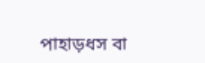পাহাড়ধস বা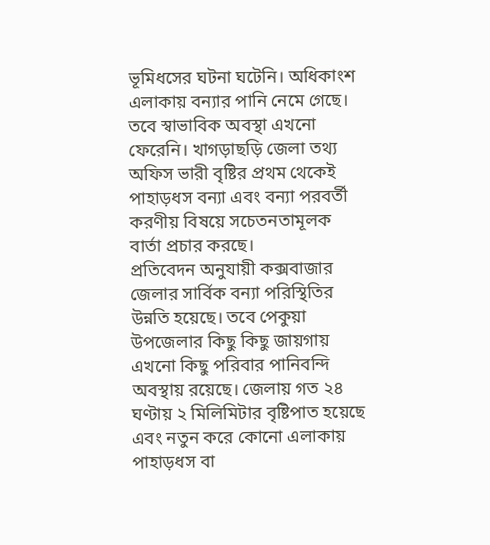ভূমিধসের ঘটনা ঘটেনি। অধিকাংশ এলাকায় বন্যার পানি নেমে গেছে। তবে স্বাভাবিক অবস্থা এখনো ফেরেনি। খাগড়াছড়ি জেলা তথ্য অফিস ভারী বৃষ্টির প্রথম থেকেই পাহাড়ধস বন্যা এবং বন্যা পরবর্তী করণীয় বিষয়ে সচেতনতামূলক বার্তা প্রচার করছে।
প্রতিবেদন অনুযায়ী কক্সবাজার জেলার সার্বিক বন্যা পরিস্থিতির উন্নতি হয়েছে। তবে পেকুয়া উপজেলার কিছু কিছু জায়গায় এখনো কিছু পরিবার পানিবন্দি অবস্থায় রয়েছে। জেলায় গত ২৪ ঘণ্টায় ২ মিলিমিটার বৃষ্টিপাত হয়েছে এবং নতুন করে কোনো এলাকায় পাহাড়ধস বা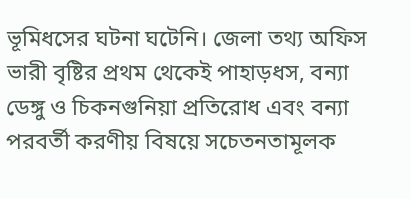ভূমিধসের ঘটনা ঘটেনি। জেলা তথ্য অফিস ভারী বৃষ্টির প্রথম থেকেই পাহাড়ধস, বন্যা ডেঙ্গু ও চিকনগুনিয়া প্রতিরোধ এবং বন্যা পরবর্তী করণীয় বিষয়ে সচেতনতামূলক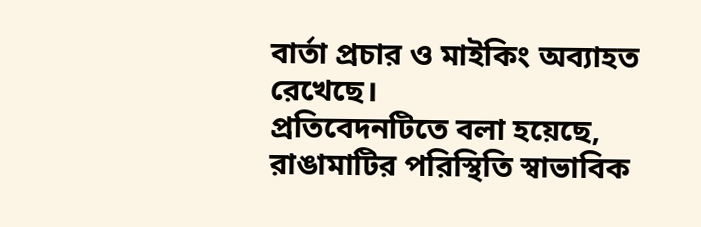বার্তা প্রচার ও মাইকিং অব্যাহত রেখেছে।
প্রতিবেদনটিতে বলা হয়েছে, রাঙামাটির পরিস্থিতি স্বাভাবিক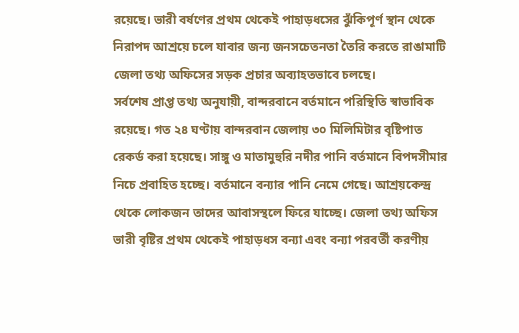রয়েছে। ভারী বর্ষণের প্রথম থেকেই পাহাড়ধসের ঝুঁকিপূর্ণ স্থান থেকে নিরাপদ আশ্রয়ে চলে যাবার জন্য জনসচেতনতা তৈরি করতে রাঙামাটি জেলা তথ্য অফিসের সড়ক প্রচার অব্যাহতভাবে চলছে।
সর্বশেষ প্রাপ্ত তথ্য অনুযায়ী, বান্দরবানে বর্তমানে পরিস্থিতি স্বাভাবিক রয়েছে। গত ২৪ ঘণ্টায় বান্দরবান জেলায় ৩০ মিলিমিটার বৃষ্টিপাত রেকর্ড করা হয়েছে। সাঙ্গু ও মাতামুহুরি নদীর পানি বর্তমানে বিপদসীমার নিচে প্রবাহিত হচ্ছে। বর্তমানে বন্যার পানি নেমে গেছে। আশ্রয়কেন্দ্র থেকে লোকজন তাদের আবাসস্থলে ফিরে যাচ্ছে। জেলা তথ্য অফিস ভারী বৃষ্টির প্রথম থেকেই পাহাড়ধস বন্যা এবং বন্যা পরবর্তী করণীয়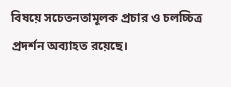বিষয়ে সচেতনতামূলক প্রচার ও চলচ্চিত্র প্রদর্শন অব্যাহত রয়েছে।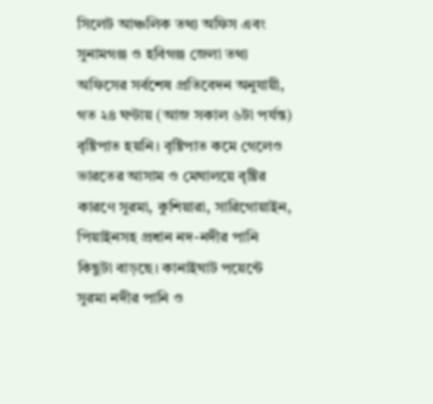সিলেট আঞ্চলিক তথ্য অফিস এবং সুনামগঞ্জ ও হবিগঞ্জ জেলা তথ্য অফিসের সর্বশেষ প্রতিবেদন অনুযায়ী, গত ২৪ ঘণ্টায় (আজ সকাল ৬টা পর্যন্ত) বৃষ্টিপাত হয়নি। বৃষ্টিপাত কমে গেলেও ভারতের আসাম ও মেঘালয়ে বৃষ্টির কারণে সুরমা, কুশিয়ারা, সারিগোয়াইন, পিয়াইনসহ প্রধান নদ-নদীর পানি কিছুটা বাড়ছে। কানাইঘাট পয়েন্টে সুরমা নদীর পানি ও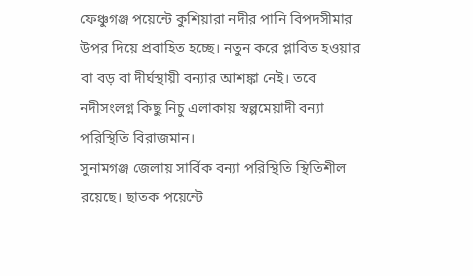ফেঞ্চুগঞ্জ পয়েন্টে কুশিয়ারা নদীর পানি বিপদসীমার উপর দিয়ে প্রবাহিত হচ্ছে। নতুন করে প্লাবিত হওয়ার বা বড় বা দীর্ঘস্থায়ী বন্যার আশঙ্কা নেই। তবে নদীসংলগ্ন কিছু নিচু এলাকায় স্বল্পমেয়াদী বন্যা পরিস্থিতি বিরাজমান।
সুনামগঞ্জ জেলায় সার্বিক বন্যা পরিস্থিতি স্থিতিশীল রয়েছে। ছাতক পয়েন্টে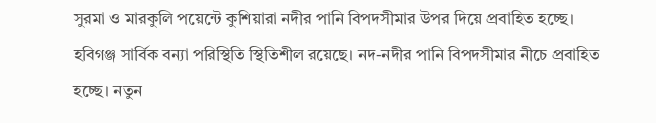সুরমা ও মারকুলি পয়েন্টে কুশিয়ারা নদীর পানি বিপদসীমার উপর দিয়ে প্রবাহিত হচ্ছে। হবিগঞ্জ সার্বিক বন্যা পরিস্থিতি স্থিতিশীল রয়েছে। নদ-নদীর পানি বিপদসীমার নীচে প্রবাহিত হচ্ছে। নতুন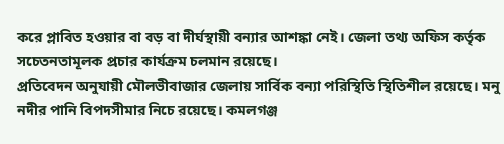করে প্লাবিত হওয়ার বা বড় বা দীর্ঘস্থায়ী বন্যার আশঙ্কা নেই। জেলা তথ্য অফিস কর্তৃক সচেতনতামূলক প্রচার কার্যক্রম চলমান রয়েছে।
প্রতিবেদন অনুযায়ী মৌলভীবাজার জেলায় সার্বিক বন্যা পরিস্থিতি স্থিতিশীল রয়েছে। মনু নদীর পানি বিপদসীমার নিচে রয়েছে। কমলগঞ্জ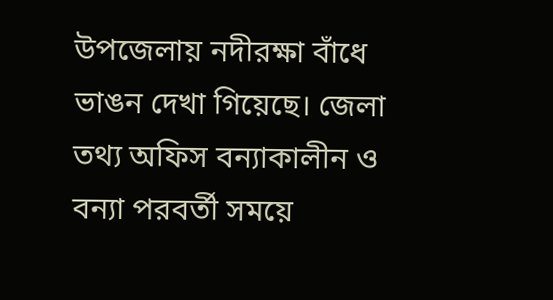উপজেলায় নদীরক্ষা বাঁধে ভাঙন দেখা গিয়েছে। জেলা তথ্য অফিস বন্যাকালীন ও বন্যা পরবর্তী সময়ে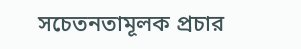সচেতনতামূলক প্রচার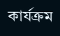কার্যক্রম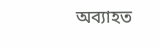অব্যাহত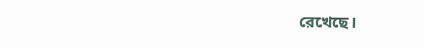রেখেছে।